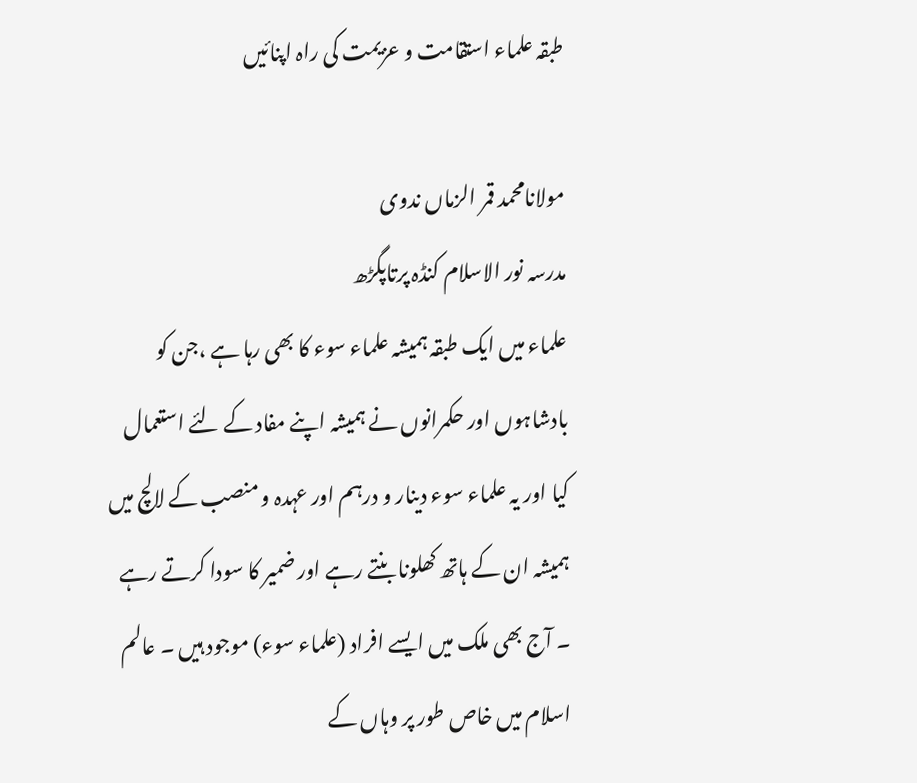طبقہ علماء استقامت و عزیمت کی راہ اپنائیں

مولانامحمد قمر الزماں ندوی
مدرسہ نور الاسلام کنڈہ پرتاپگڑھ
علماء میں ایک طبقہ ہمیشہ علماء سوء کا بھی رہا ہے ،جن کو بادشاہوں اور حکمرانوں نے ہمیشہ اپنے مفاد کے لئے استعمال کیا اور یہ علماء سوء دینار و درہم اور عہدہ و منصب کے لالچ میں ہمیشہ ان کے ہاتھ کھلونا بنتے رہے اور ضمیر کا سودا کرتے رہے ۔ آج بھی ملک میں ایسے افراد (علماء سوء) موجود ہیں ۔ عالم اسلام میں خاص طور پر وہاں کے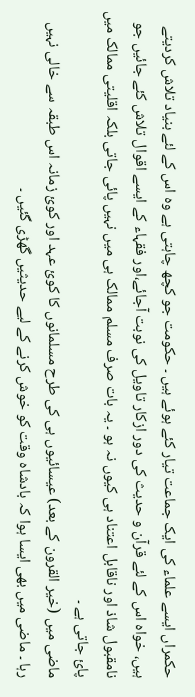حکمراں ایسے علماء کی ایک جماعت تیار کئے ہوئے ہیں ۔ حکومت جو کچھ چاہتی ہے وہ اس کے لئے بنیاد تلاش کردیتے ہیں، خواہ اس کے لئے قرآن و حدیث کی دور ازکار تاویل کی نوبت آجائے،اور فقہاء کے ایسے اقوال تلاش کئے جائیں جو نامقبول شاذ اور ناقابل اعتناد ہی کیوں نہ ہو ۔ یہ بات صرف مسلم ممالک ہی میں نہیں پائی جاتی بلکہ اقلیتی ممالک میں پائ جاتی ہے ۔
ماضی میں (خیر القرون کے بعد) عیسائیوں ہی کی طرح مسلمانوں کا کوئ عہد اور کوئ زمانہ اس طبقہ سے خالی نہیں رہا ۔ ماضی میں بھی ایسا ہوا کہ بادشاہ وقت کو خوش کرنے کے لیے حدیثیں گھڑی گئیں ۔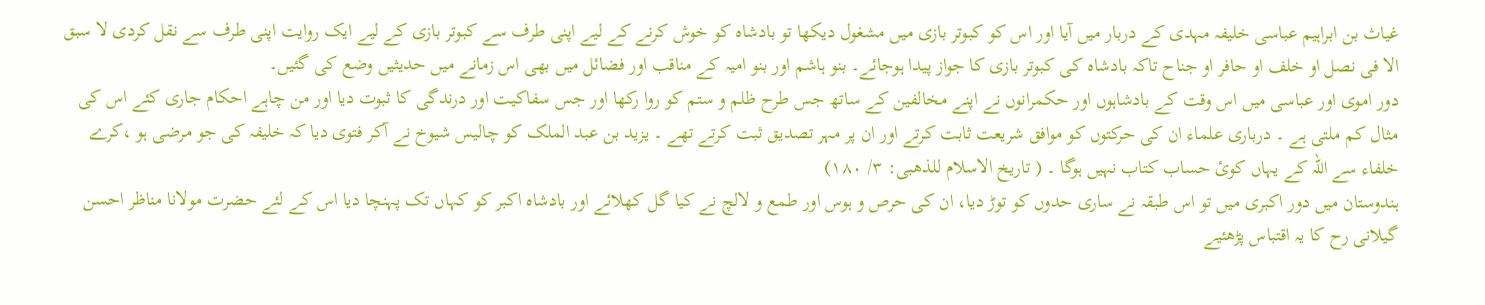غیاث بن ابراہیم عباسی خلیفہ مہدی کے دربار میں آیا اور اس کو کبوتر بازی میں مشغول دیکھا تو بادشاہ کو خوش کرنے کے لیے اپنی طرف سے کبوتر بازی کے لیے ایک روایت اپنی طرف سے نقل کردی لا سبق الا فی نصل او خلف او حافر او جناح تاکہ بادشاہ کی کبوتر بازی کا جواز پیدا ہوجائے۔ بنو ہاشم اور بنو امیہ کے مناقب اور فضائل میں بھی اس زمانے میں حدیثیں وضع کی گئیں۔
دور اموی اور عباسی میں اس وقت کے بادشاہوں اور حکمرانوں نے اپنے مخالفین کے ساتھ جس طرح ظلم و ستم کو روا رکھا اور جس سفاکیت اور درندگی کا ثبوت دیا اور من چاہے احکام جاری کئے اس کی مثال کم ملتی ہے ۔ درباری علماء ان کی حرکتوں کو موافق شریعت ثابت کرتے اور ان پر مہر تصدیق ثبت کرتے تھے ۔ یزید بن عبد الملک کو چالیس شیوخ نے آکر فتوی دیا کہ خلیفہ کی جو مرضی ہو ،کرے خلفاء سے اللہ کے یہاں کوئ حساب کتاب نہیں ہوگا ۔ ( تاریخ الاسلام للذھبی: ۳/ ۱۸۰)
ہندوستان میں دور اکبری میں تو اس طبقہ نے ساری حدوں کو توڑ دیا، ان کی حرص و ہوس اور طمع و لالچ نے کیا گل کھلائے اور بادشاہ اکبر کو کہاں تک پہنچا دیا اس کے لئے حضرت مولانا مناظر احسن گیلانی رح کا یہ اقتباس پڑھئیے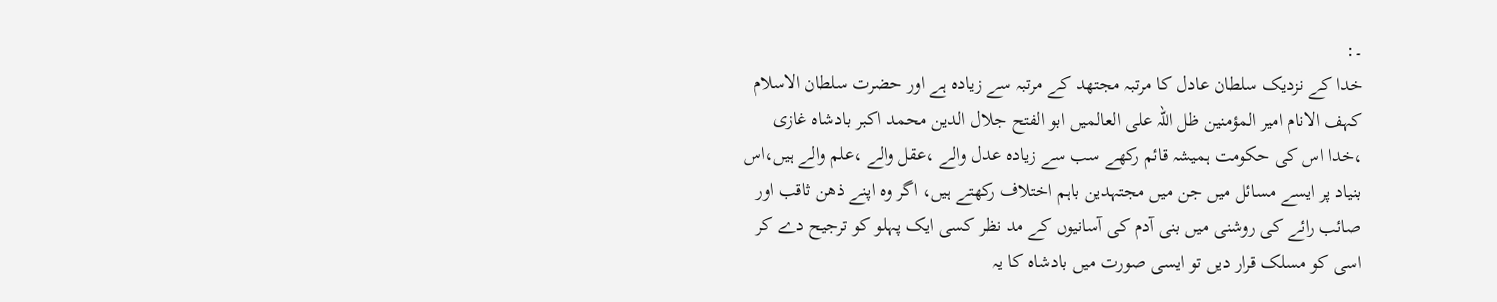۔:
خدا کے نزدیک سلطان عادل کا مرتبہ مجتھد کے مرتبہ سے زیادہ ہے اور حضرت سلطان الاسلام کہف الانام امیر المؤمنین ظل اللہ علی العالمیں ابو الفتح جلال الدین محمد اکبر بادشاہ غازی ،خدا اس کی حکومت ہمیشہ قائم رکھے سب سے زیادہ عدل والے ،عقل والے ،علم والے ہیں،اس بنیاد پر ایسے مسائل میں جن میں مجتہدین باہم اختلاف رکھتے ہیں، اگر وہ اپنے ذھن ثاقب اور صائب رائے کی روشنی میں بنی آدم کی آسانیوں کے مد نظر کسی ایک پہلو کو ترجیح دے کر اسی کو مسلک قرار دیں تو ایسی صورت میں بادشاہ کا یہ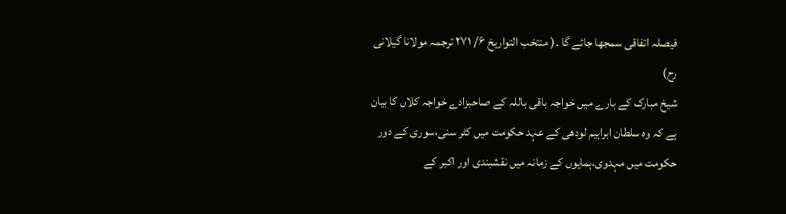فیصلہ اتفاقی سمجھا جائے گا ۔( منتخب التواریخ ۶/ ۲۷۱ ترجمہ مولانا گیلانی رح)
شیخ مبارک کے بارے میں خواجہ باقی باللہ کے صاحبزادے خواجہ کلاں کا بیان ہے کہ وہ سلطان ابراہیم لودھی کے عہد حکومت میں کٹر سنی،سوری کے دور حکومت میں مہدوی،ہمایوں کے زمانہ میں نقشبندی اور اکبر کے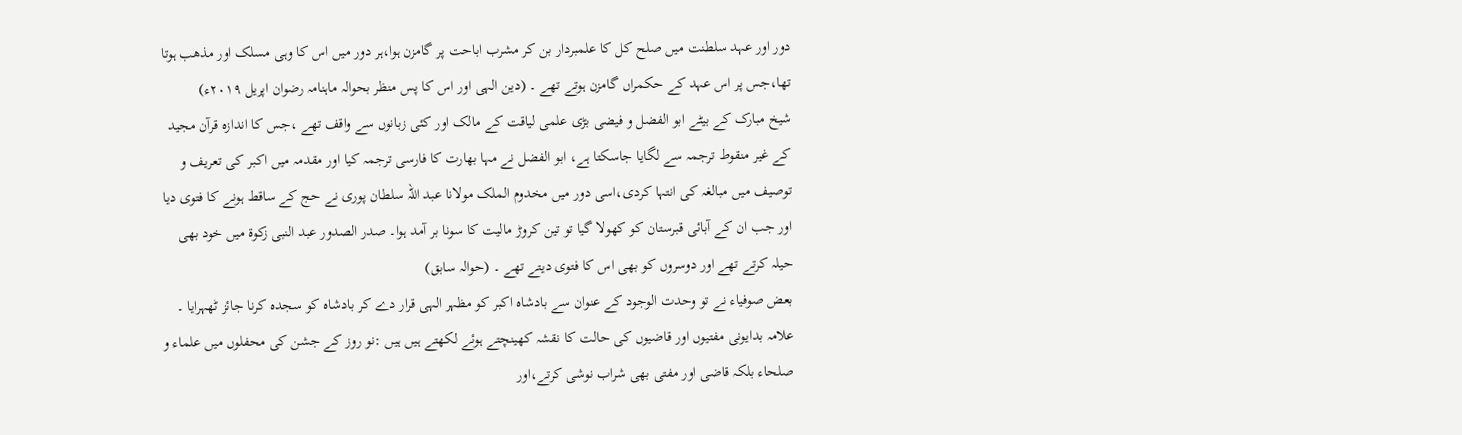دور اور عہد سلطنت میں صلح کل کا علمبردار بن کر مشرب اباحت پر گامزن ہوا،ہر دور میں اس کا وہی مسلک اور مذھب ہوتا تھا،جس پر اس عہد کے حکمراں گامزن ہوتے تھے ۔ (دین الہی اور اس کا پس منظر بحوالہ ماہنامہ رضوان اپریل ۲۰۱۹ء)
شیخ مبارک کے بیٹے ابو الفضل و فیضی بڑی علمی لیاقت کے مالک اور کئی زبانوں سے واقف تھے ،جس کا اندازہ قرآن مجید کے غیر منقوط ترجمہ سے لگایا جاسکتا ہے، ابو الفضل نے مہا بھارت کا فارسی ترجمہ کیا اور مقدمہ میں اکبر کی تعریف و توصیف میں مبالغہ کی انتہا کردی،اسی دور میں مخدوم الملک مولانا عبد اللہ سلطان پوری نے حج کے ساقط ہونے کا فتوی دیا اور جب ان کے آبائی قبرستان کو کھولا گیا تو تین کروڑ مالیت کا سونا بر آمد ہوا۔ صدر الصدور عبد النبی زکوۃ میں خود بھی حیلہ کرتے تھے اور دوسروں کو بھی اس کا فتوی دیتے تھے ۔ (حوالہ سابق)
بعض صوفیاء نے تو وحدت الوجود کے عنوان سے بادشاہ اکبر کو مظہر الہی قرار دے کر بادشاہ کو سجدہ کرنا جائز ٹھہرایا ۔ علامہ بدایونی مفتیوں اور قاضیوں کی حالت کا نقشہ کھینچتے ہوئے لکھتے ہیں ہیں :نو روز کے جشن کی محفلوں میں علماء و صلحاء بلکہ قاضی اور مفتی بھی شراب نوشی کرتے،اور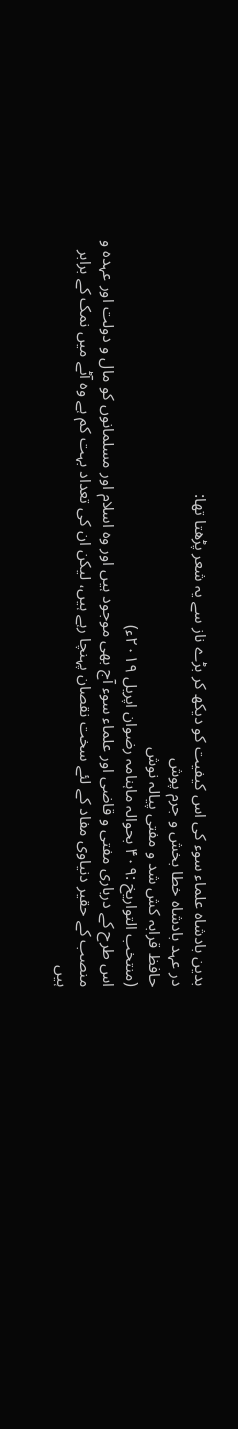بدین بادشاہ علماء سوء کی اس کیفیت کو دیکھ کر بڑے ناز سے یہ شعر پڑھتا تھا:
در عہد بادشاہ خطا بخش و جرم پوش
حافظ قرابہ کش شد و مفتی پیالہ نوش
(منتخب التواریخ :۴۰۹ بحوالہ ماہنامہ رضوان اپریل ۲۰۱۹ء)
اس طرح کے درباری مفتی و قاضی اور علماء سوء آج بھی موجود ہیں اور وہ اسلام اور مسلمانوں کو مال و دولت اور عہدہ و منصب کے حقیر دنیاوی مفاد کے لئے سخت نقصان پہنچا رہے ہیں، لیکن ان کی تعداد بہت کم ہے وہ آٹے میں نمک کے برابر ہیں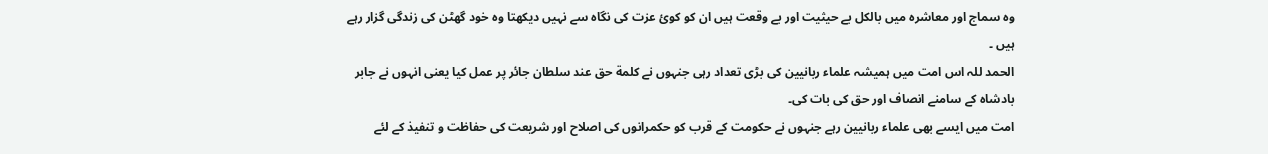وہ سماج اور معاشرہ میں بالکل بے حیثیت اور بے وقعت ہیں ان کو کوئ عزت کی نگاہ سے نہیں دیکھتا وہ خود گھٹن کی زندگی گزار رہے ہیں ۔
الحمد للہ اس امت میں ہمیشہ علماء ربانیین کی بڑی تعداد رہی جنہوں نے کلمة حق عند سلطان جائر پر عمل کیا یعنی انہوں نے جابر بادشاہ کے سامنے انصاف اور حق کی بات کی۔
امت میں ایسے بھی علماء ربانیین رہے جنہوں نے حکومت کے قرب کو حکمرانوں کی اصلاح اور شریعت کی حفاظت و تنفیذ کے لئے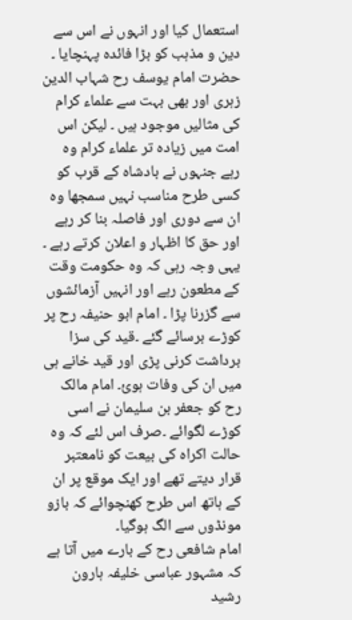استعمال کیا اور انہوں نے اس سے دین و مذہب کو بڑا فائدہ پہنچایا ۔ حضرت امام یوسف رح شہاب الدین زہری اور بھی بہت سے علماء کرام کی مثالیں موجود ہیں ۔ لیکن اس امت میں زیادہ تر علماء کرام وہ رہے جنہوں نے بادشاہ کے قرب کو کسی طرح مناسب نہیں سمجھا وہ ان سے دوری اور فاصلہ بنا کر رہے اور حق کا اظہار و اعلان کرتے رہے ۔ یہی وجہ رہی کہ وہ حکومت وقت کے مطعون رہے اور انہیں آزمائشوں سے گزرنا پڑا ۔ امام ابو حنیفہ رح پر کوڑے برسائے گئے ۔قید کی سزا برداشت کرنی پڑی اور قید خانے ہی میں ان کی وفات ہوئ۔ امام مالک رح کو جعفر بن سلیمان نے اسی کوڑے لگوائے ۔صرف اس لئے کہ وہ حالت اکراہ کی بیعت کو نامعتبر قرار دیتے تھے اور ایک موقع پر ان کے ہاتھ اس طرح کھنچوائے کہ بازو مونڈوں سے الگ ہوگیا۔
امام شافعی رح کے بارے میں آتا ہے کہ مشہور عباسی خلیفہ ہارون رشید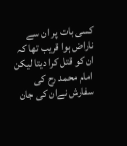کسی بات پر ان سے ناراض ہوا قریب تھا کہ ان کو قتل کرا دیتا لیکن امام محمد رح کی سفارش نےان کی جان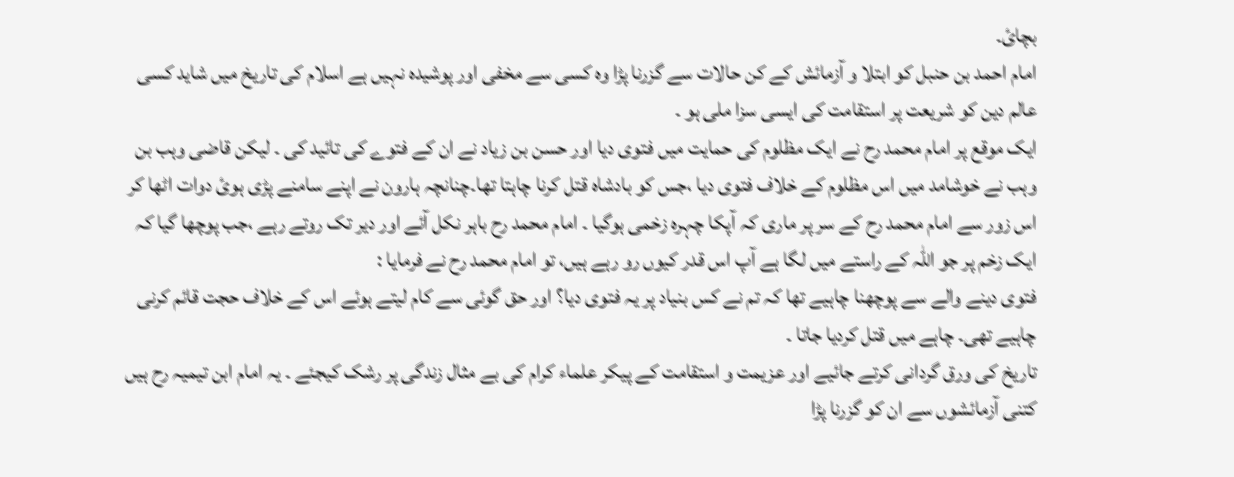بچائ۔
امام احمد بن حنبل کو ابتلا و آزمائش کے کن حالات سے گزرنا پڑا وہ کسی سے مخفی اور پوشیدہ نہیں ہے اسلام کی تاریخ میں شاید کسی عالم دین کو شریعت پر استقامت کی ایسی سزا ملی ہو ۔
ایک موقع پر امام محمد رح نے ایک مظلوم کی حمایت میں فتوی دیا اور حسن بن زیاد نے ان کے فتوے کی تائید کی ۔ لیکن قاضی وہب بن وہب نے خوشامد میں اس مظلوم کے خلاف فتوی دیا ،جس کو بادشاہ قتل کرنا چاہتا تھا۔چنانچہ ہارون نے اپنے سامنے پڑی ہوئ دوات اٹھا کر اس زور سے امام محمد رح کے سر پر ماری کہ آپکا چہرہ زخمی ہوگیا ۔ امام محمد رح باہر نکل آئے اور دیر تک روتے رہے ،جب پوچھا گیا کہ ایک زخم پر جو اللہ کے راستے میں لگا ہے آپ اس قدر کیوں رو رہے ہیں، تو امام محمد رح نے فرمایا :
فتوی دینے والے سے پوچھنا چاہیے تھا کہ تم نے کس بنیاد پر یہ فتوی دیا؟ اور حق گوئی سے کام لیتے ہوئے اس کے خلاف حجت قائم کرنی چاہیے تھی۔ چاہے میں قتل کردیا جاتا ۔
تاریخ کی ورق گردانی کرتے جائیے اور عزیمت و استقامت کے پیکر علماء کرام کی بے مثال زندگی پر رشک کیجئے ۔ یہ امام ابن تیمیہ رح ہیں کتنی آزمائشوں سے ان کو گزرنا پڑا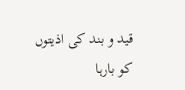قید و بند کی اذیتوں کو بارہا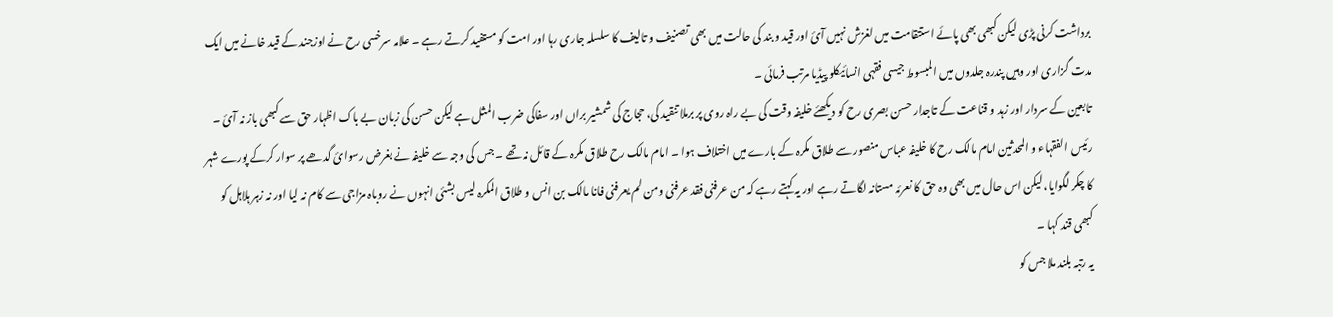برداشت کرنی پڑی لیکن کبھی بھی پائے استتقامت میں لغزش نہیں آئ اور قید و بند کی حالت میں بھی تصنیف و تالیف کا سلسلہ جاری رہا اور امت کو مستفید کرتے رہے ۔ علامہ سرخسی رح نے اوزجند کے قید خانے میں ایک مدت گزاری اور وہیں پندرہ جلدوں میں المبسوط جیسی فقہی انسائیکلو پیڈیا مرتب فرمائی ۔
تابعین کے سردار اور زہد و قناعت کے تاجدار حسن بصری رح کو دیکھئے خلیفہ وقت کی بے راہ روی پر برملا تنقید کی، حجاج کی شمشیر براں اور سفاکی ضرب المثل ہے لیکن حسن کی زبان بے باک اظہار حق سے کبھی باز نہ آئ ۔
رئیس الفقہاء و المحدثین امام مالک رح کا خلیفہ عباس منصور سے طلاق مکرہ کے بارے میں اختلاف ہوا ۔ امام مالک رح طلاق مکرہ کے قائل نہ تھے ۔ جس کی وجہ سے خلیفہ نے بغرض رسوائ گدھے پر سوار کرکے پورے شہر کا چکر لگوایا، لیکن اس حال میں بھی وہ حق کا نعرئہ مستانہ لگاتے رہے اور یہ کہتے رہے کہ من عرفنی فقد عرفنی ومن لم یعرفنی فانا مالک بن انس و طلاق المکرہ لیس بشئی انہوں نے روباہ مزاجی سے کام نہ لیا اور نہ زہر ہلاہل کو کبھی قند کہا ۔
یہ رتبہ بلند ملا جس کو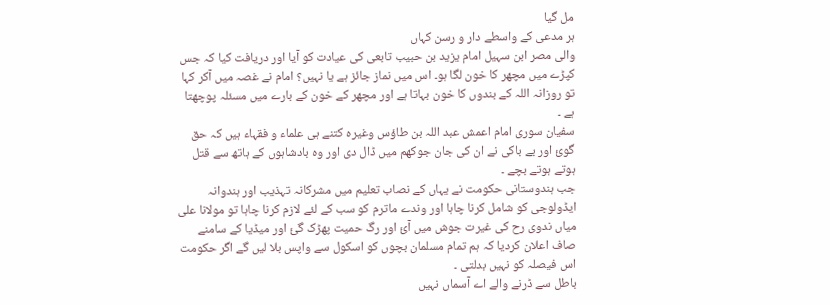مل گیا
ہر مدعی کے واسطے دار و رسن کہاں
والی مصر ابن سہیل امام یزید بن حبیب تابعی کی عیادت کو آیا اور دریافت کیا کہ جس کپڑے میں مچھر کا خون لگا ہو۔ اس میں نماز جائز ہے یا نہیں؟ امام نے غصہ میں آکر کہا تو روزانہ اللہ کے بندوں کا خون بہاتا ہے اور مچھر کے خون کے بارے میں مسئلہ پوچھتا ہے ۔
سفیان سوری امام اعمش عبد اللہ بن طاؤس وغیرہ کتنے ہی علماء و فقہاء ہیں کہ حق گوئ اور بے باکی نے ان کی جان جوکھم میں ڈال دی اور وہ بادشاہوں کے ہاتھ سے قتل ہوتے ہوتے بچے ۔
جب ہندوستانی حکومت نے یہاں کے نصاب تعلیم میں مشرکانہ تہذیب اور ہندوانہ ایڈولوجی کو شامل کرنا چاہا اور وندے ماترم کو سب کے لئے لازم کرنا چاہا تو مولانا علی میاں ندوی رح کی غیرت جوش میں آئ اور رگ حمیت پھڑک گئ اور میڈیا کے سامنے صاف اعلان کردیا کہ ہم تمام مسلمان بچوں کو اسکول سے واپس بلا لیں گے اگر حکومت اس فیصلہ کو نہیں بدلتی ۔
باطل سے ڈرنے والے اے آسماں نہیں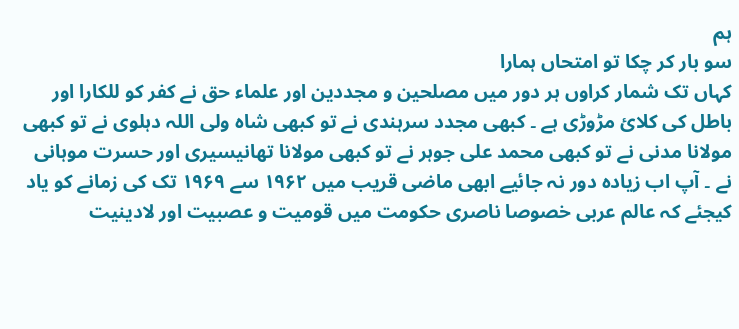ہم
سو بار کر چکا تو امتحاں ہمارا
کہاں تک شمار کراوں ہر دور میں مصلحین و مجددین اور علماء حق نے کفر کو للکارا اور باطل کی کلائ مڑوڑی ہے ۔ کبھی مجدد سرہندی نے تو کبھی شاہ ولی اللہ دہلوی نے تو کبھی مولانا مدنی نے تو کبھی محمد علی جوہر نے تو کبھی مولانا تھانیسیری اور حسرت موہانی نے ۔ آپ اب زیادہ دور نہ جائیے ابھی ماضی قریب میں ۱۹۶۲ سے ۱۹۶۹ تک کی زمانے کو یاد کیجئے کہ عالم عربی خصوصا ناصری حکومت میں قومیت و عصبیت اور لادینیت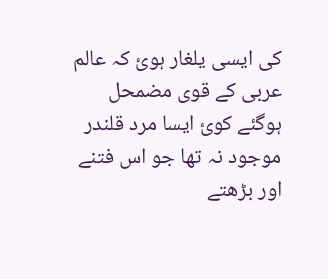کی ایسی یلغار ہوئ کہ عالم عربی کے قوی مضمحل ہوگئے کوئ ایسا مرد قلندر موجود نہ تھا جو اس فتنے اور بڑھتے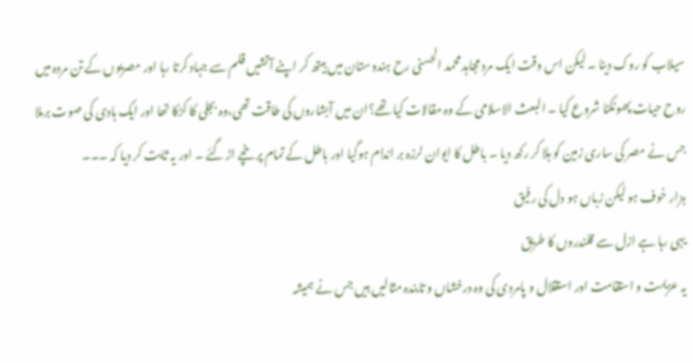سیلاب کو روک دینا ۔ لیکن اس وقت ایک مرد مجاہد محمد الحسنی رح ہندوستان میں بیتھ کر اپنے آتشیں قلم سے جہاد کرتا رہا اور مصریوں کے تن مردہ میں روح حیات پھونکنا شروع کیا ۔ البعث الاسلامی کے وہ مقالات کیا تھے؟ان میں آبشاروں کی طاقت تھی،وہ بجلی کا کڑکا تھا اور ایک ہادی کی صوت برملا جس نے مصر کی ساری زمین کو ہلا کر رکھ دیا ۔ باطل کا ایوان لرزہ بر اندام ہوگیا اور باطل کے تمام پرخچے اڑ گئے ۔ اور یہ ثابت کر دیا کہ ۔۔۔
ہزار خوف ہو لیکن زباں ہو دل کی رفیق
یہی رہا ہے ازل سے قلندروں کا طریق
یہ عزیمت و استقامت اور استقلال و پامردی کی وہ درخشاں و تابندہ مثالیں ہیں جس نے ہمیشہ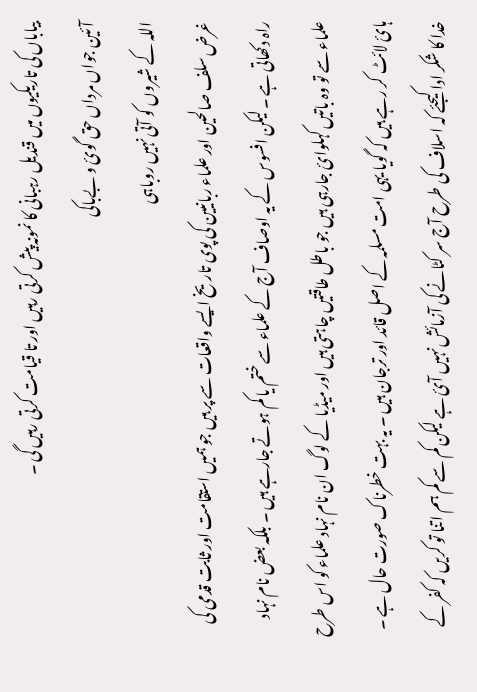بیاباں کی تاریکیوں میں قندیل رہبانی کا نمونہ پیش کرتی رہیں اور تا قیامت کرتی رہیں گی ۔
آئین جواں مرداں حق گوئ و بےباکی
اللہ کے شیروں کو آتی نہیں روباہی
غرض سلف صالحین اور علماء ربانیین کی پوی تاریخ ایسے واقعات سے پر ہیں جو ہمیں استقامت اور ثابت قدمی کی راہ دکھاتی ہے ۔ لیکن افسوس کے یہ اوصاف آج کے علماء سے ختم یا کم ہوتے جارہے ہیں ۔ بلکہ بعض نام نہاد علماء سے تو وہ باتیں کہلوائ جارہی ہیں جو باطل طاقتیں چاہتی ہیں اور میڈیا کے لوگ ان نام نہاد علماء کو اس طرح ہائ لائٹ کر رہے ہیں کہ گویا یہی امت مسلمہ کے اصل قائد اور ترجان ہیں ۔ یہ بہت خطرناک صورت حال ہے ۔
خدا کا شکر ادا کیجئے کہ اسلاف کی طرح آج سر کٹانے کی آزمائش نہیں آئ ہے لیکن کم سے کم ہم اتنا تو کریں کہ کفر کے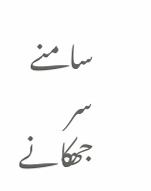سامنے سر جھکانے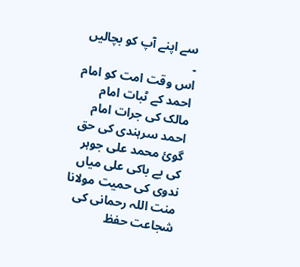سے اپنے آپ کو بچالیں ۔
اس وقت امت کو امام احمد کے ٹبات امام مالک کی جرات امام احمد سرہندی کی حق گوئ محمد علی جوہر کی بے باکی علی میاں ندوی کی حمیت مولانا منت اللہ رحمانی کی شجاعت حفظ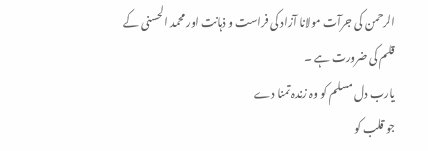الرحمن کی جرآت مولانا آزاد کی فراست و ذہانت اور محمد الحسنی کے قلم کی ضرورت ہے ۔
یارب دل مسلم کو وہ زندہ تمنا دے
جو قلب کو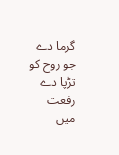گرما دے جو روح کو تڑپا دے
رفعت میں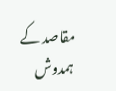مقاصد کے ہمدوش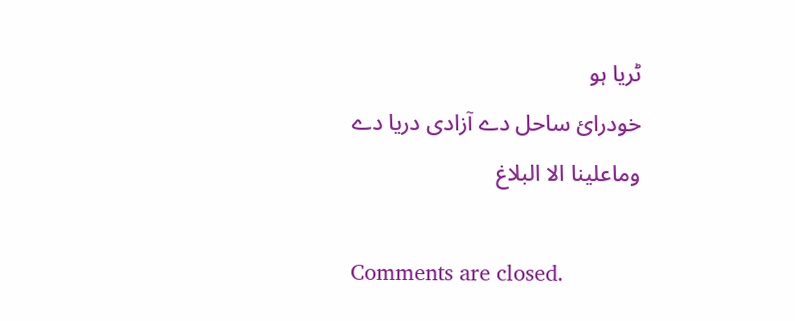ٹریا ہو
خودرائ ساحل دے آزادی دریا دے
وماعلینا الا البلاغ

Comments are closed.